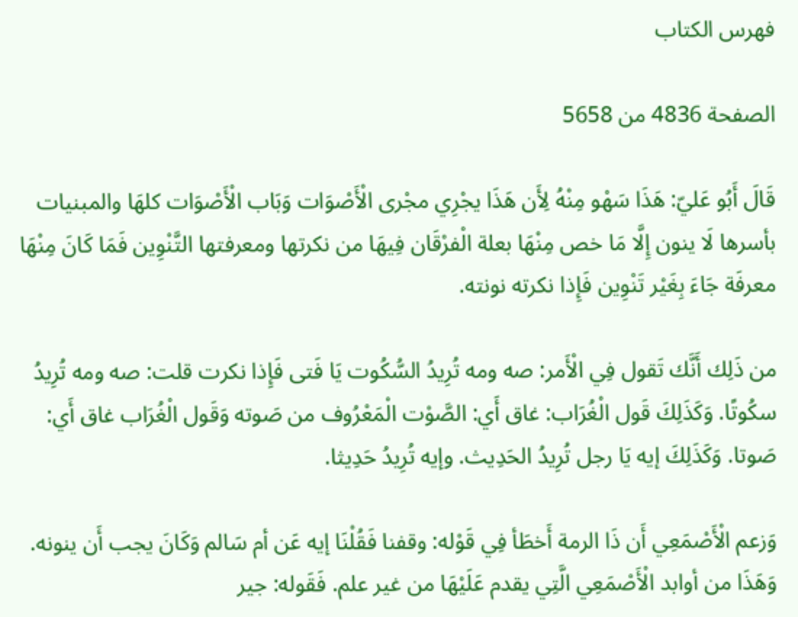فهرس الكتاب

الصفحة 4836 من 5658

قَالَ أَبُو عَليّ: هَذَا سَهْو مِنْهُ لِأَن هَذَا يجْرِي مجْرى الْأَصْوَات وَبَاب الْأَصْوَات كلهَا والمبنيات بأسرها لَا ينون إِلَّا مَا خص مِنْهَا بعلة الْفرْقَان فِيهَا من نكرتها ومعرفتها التَّنْوِين فَمَا كَانَ مِنْهَا معرفَة جَاءَ بِغَيْر تَنْوِين فَإِذا نكرته نونته.

من ذَلِك أَنَّك تَقول فِي الْأَمر: صه ومه تُرِيدُ السُّكُوت يَا فَتى فَإِذا نكرت قلت: صه ومه تُرِيدُ سكُوتًا. وَكَذَلِكَ قَول الْغُرَاب: غاق أَي: الصَّوْت الْمَعْرُوف من صَوته وَقَول الْغُرَاب غاق أَي: صَوتا. وَكَذَلِكَ إيه يَا رجل تُرِيدُ الحَدِيث. وإيه تُرِيدُ حَدِيثا.

وَزعم الْأَصْمَعِي أَن ذَا الرمة أَخطَأ فِي قَوْله: وقفنا فَقُلْنَا إيه عَن أم سَالم وَكَانَ يجب أَن ينونه. وَهَذَا من أوابد الْأَصْمَعِي الَّتِي يقدم عَلَيْهَا من غير علم. فَقَوله: جير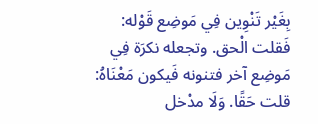بِغَيْر تَنْوِين فِي مَوضِع قَوْله: فَقلت الْحق. وتجعله نكرَة فِي مَوضِع آخر فتنونه فَيكون مَعْنَاهُ: قلت حَقًا. وَلَا مدْخل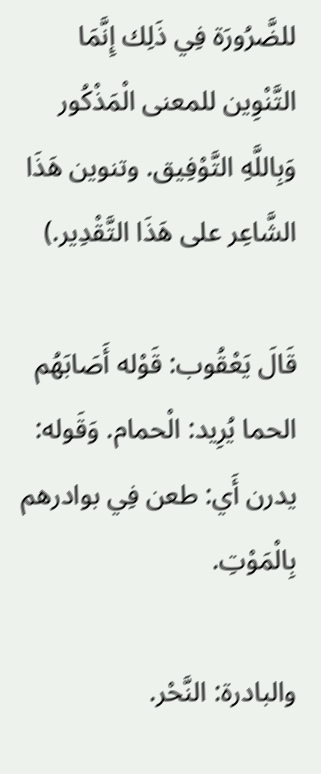للضَّرُورَة فِي ذَلِك إِنَّمَا التَّنْوِين للمعنى الْمَذْكُور وَبِاللَّهِ التَّوْفِيق. وتنوين هَذَا الشَّاعِر على هَذَا التَّقْدِير.)

قَالَ يَعْقُوب: قَوْله أَصَابَهُم الحما يُرِيد: الْحمام. وَقَوله: يدرن أَي: طعن فِي بوادرهم بِالْمَوْتِ.

والبادرة: النَّحْر.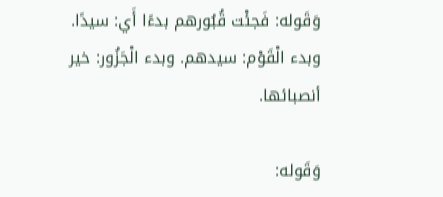وَقَوله: فَجئْت قُبُورهم بدءًا أَي: سيدًا. وبدء الْقَوْم: سيدهم. وبدء الْجَزُور: خير أنصبائها.

وَقَوله: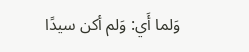وَلما أَي: وَلم أكن سيدًا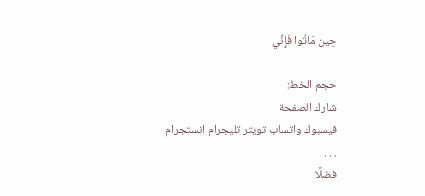حِين مَاتُوا فَإِنِّي

حجم الخط:
شارك الصفحة
فيسبوك واتساب تويتر تليجرام انستجرام
. . .
فضلًا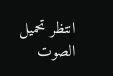انتظر تحميل الصوت